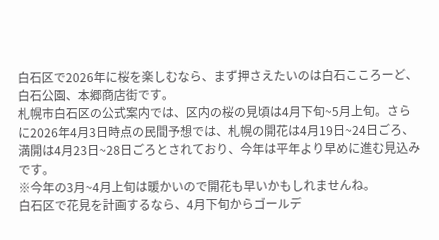白石区で2026年に桜を楽しむなら、まず押さえたいのは白石こころーど、白石公園、本郷商店街です。
札幌市白石区の公式案内では、区内の桜の見頃は4月下旬~5月上旬。さらに2026年4月3日時点の民間予想では、札幌の開花は4月19日~24日ごろ、満開は4月23日~28日ごろとされており、今年は平年より早めに進む見込みです。
※今年の3月~4月上旬は暖かいので開花も早いかもしれませんね。
白石区で花見を計画するなら、4月下旬からゴールデ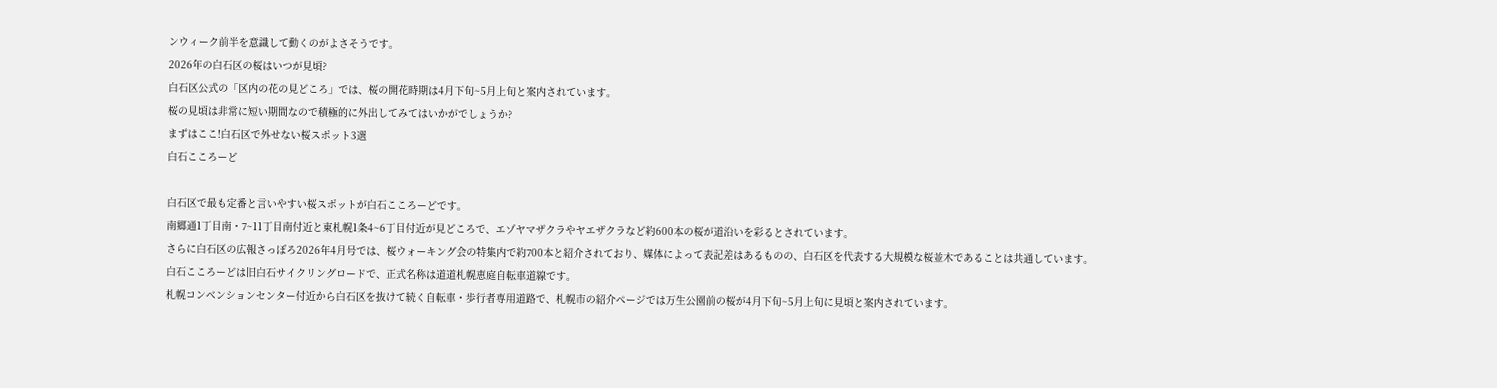ンウィーク前半を意識して動くのがよさそうです。
2026年の白石区の桜はいつが見頃?
白石区公式の「区内の花の見どころ」では、桜の開花時期は4月下旬~5月上旬と案内されています。
桜の見頃は非常に短い期間なので積極的に外出してみてはいかがでしょうか?
まずはここ!白石区で外せない桜スポット3選
白石こころーど

白石区で最も定番と言いやすい桜スポットが白石こころーどです。
南郷通1丁目南・7~11丁目南付近と東札幌1条4~6丁目付近が見どころで、エゾヤマザクラやヤエザクラなど約600本の桜が道沿いを彩るとされています。
さらに白石区の広報さっぽろ2026年4月号では、桜ウォーキング会の特集内で約700本と紹介されており、媒体によって表記差はあるものの、白石区を代表する大規模な桜並木であることは共通しています。
白石こころーどは旧白石サイクリングロードで、正式名称は道道札幌恵庭自転車道線です。
札幌コンベンションセンター付近から白石区を抜けて続く自転車・歩行者専用道路で、札幌市の紹介ページでは万生公園前の桜が4月下旬~5月上旬に見頃と案内されています。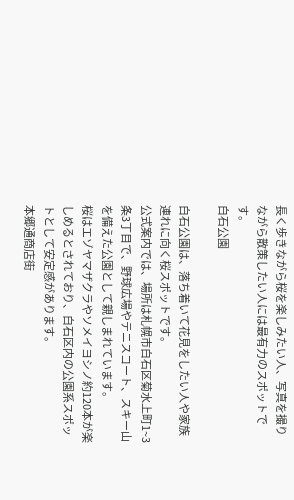長く歩きながら桜を楽しみたい人、写真を撮りながら散策したい人には最有力のスポットです。
白石公園

白石公園は、落ち着いて花見をしたい人や家族連れに向く桜スポットです。
公式案内では、場所は札幌市白石区菊水上町1~3条3丁目で、野球広場やテニスコート、スキー山を備えた公園として親しまれています。
桜はエゾヤマザクラやソメイヨシノ約120本が楽しめるとされており、白石区内の公園系スポットとして安定感があります。
本郷通商店街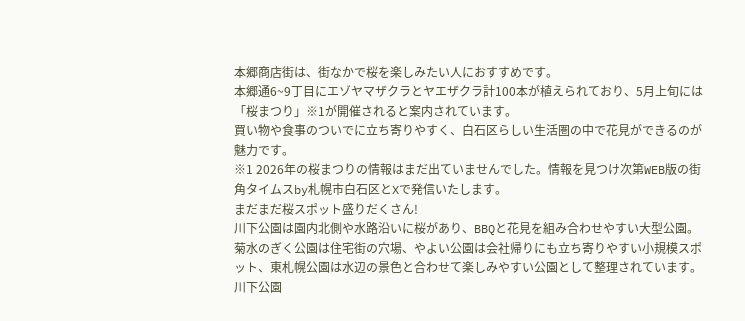本郷商店街は、街なかで桜を楽しみたい人におすすめです。
本郷通6~9丁目にエゾヤマザクラとヤエザクラ計100本が植えられており、5月上旬には「桜まつり」※1が開催されると案内されています。
買い物や食事のついでに立ち寄りやすく、白石区らしい生活圏の中で花見ができるのが魅力です。
※1 2026年の桜まつりの情報はまだ出ていませんでした。情報を見つけ次第WEB版の街角タイムスby札幌市白石区とXで発信いたします。
まだまだ桜スポット盛りだくさん!
川下公園は園内北側や水路沿いに桜があり、BBQと花見を組み合わせやすい大型公園。
菊水のぎく公園は住宅街の穴場、やよい公園は会社帰りにも立ち寄りやすい小規模スポット、東札幌公園は水辺の景色と合わせて楽しみやすい公園として整理されています。
川下公園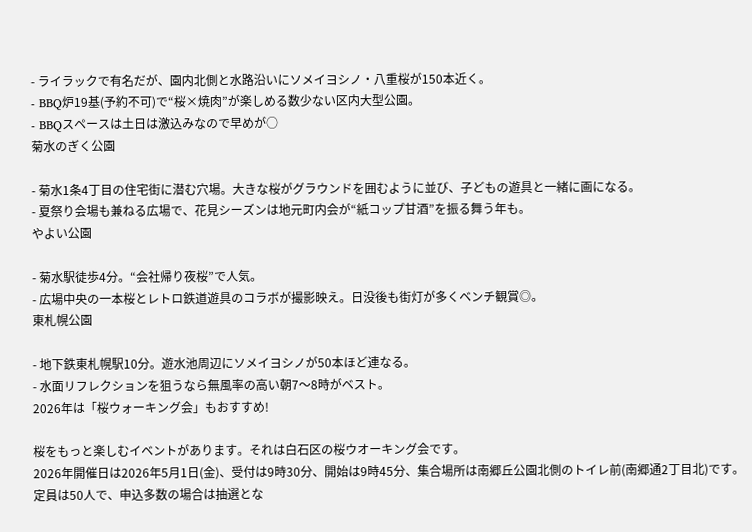- ライラックで有名だが、園内北側と水路沿いにソメイヨシノ・八重桜が150本近く。
- BBQ炉19基(予約不可)で“桜×焼肉”が楽しめる数少ない区内大型公園。
- BBQスペースは土日は激込みなので早めが○
菊水のぎく公園

- 菊水1条4丁目の住宅街に潜む穴場。大きな桜がグラウンドを囲むように並び、子どもの遊具と一緒に画になる。
- 夏祭り会場も兼ねる広場で、花見シーズンは地元町内会が“紙コップ甘酒”を振る舞う年も。
やよい公園

- 菊水駅徒歩4分。“会社帰り夜桜”で人気。
- 広場中央の一本桜とレトロ鉄道遊具のコラボが撮影映え。日没後も街灯が多くベンチ観賞◎。
東札幌公園

- 地下鉄東札幌駅10分。遊水池周辺にソメイヨシノが50本ほど連なる。
- 水面リフレクションを狙うなら無風率の高い朝7〜8時がベスト。
2026年は「桜ウォーキング会」もおすすめ!

桜をもっと楽しむイベントがあります。それは白石区の桜ウオーキング会です。
2026年開催日は2026年5月1日(金)、受付は9時30分、開始は9時45分、集合場所は南郷丘公園北側のトイレ前(南郷通2丁目北)です。
定員は50人で、申込多数の場合は抽選とな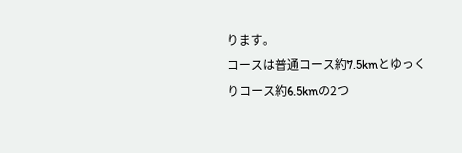ります。
コースは普通コース約7.5kmとゆっくりコース約6.5kmの2つ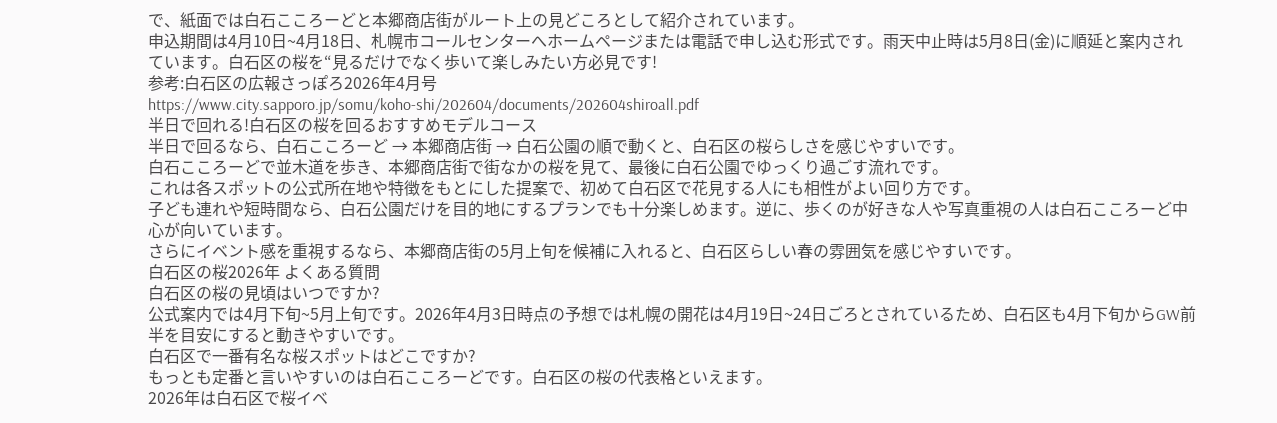で、紙面では白石こころーどと本郷商店街がルート上の見どころとして紹介されています。
申込期間は4月10日~4月18日、札幌市コールセンターへホームページまたは電話で申し込む形式です。雨天中止時は5月8日(金)に順延と案内されています。白石区の桜を“見るだけでなく歩いて楽しみたい方必見です!
参考:白石区の広報さっぽろ2026年4月号
https://www.city.sapporo.jp/somu/koho-shi/202604/documents/202604shiroall.pdf
半日で回れる!白石区の桜を回るおすすめモデルコース
半日で回るなら、白石こころーど → 本郷商店街 → 白石公園の順で動くと、白石区の桜らしさを感じやすいです。
白石こころーどで並木道を歩き、本郷商店街で街なかの桜を見て、最後に白石公園でゆっくり過ごす流れです。
これは各スポットの公式所在地や特徴をもとにした提案で、初めて白石区で花見する人にも相性がよい回り方です。
子ども連れや短時間なら、白石公園だけを目的地にするプランでも十分楽しめます。逆に、歩くのが好きな人や写真重視の人は白石こころーど中心が向いています。
さらにイベント感を重視するなら、本郷商店街の5月上旬を候補に入れると、白石区らしい春の雰囲気を感じやすいです。
白石区の桜2026年 よくある質問
白石区の桜の見頃はいつですか?
公式案内では4月下旬~5月上旬です。2026年4月3日時点の予想では札幌の開花は4月19日~24日ごろとされているため、白石区も4月下旬からGW前半を目安にすると動きやすいです。
白石区で一番有名な桜スポットはどこですか?
もっとも定番と言いやすいのは白石こころーどです。白石区の桜の代表格といえます。
2026年は白石区で桜イベ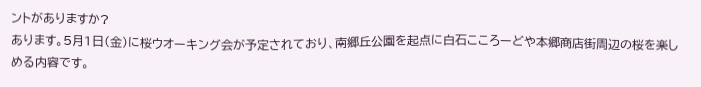ントがありますか?
あります。5月1日(金)に桜ウオーキング会が予定されており、南郷丘公園を起点に白石こころーどや本郷商店街周辺の桜を楽しめる内容です。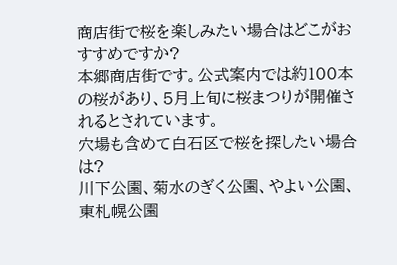商店街で桜を楽しみたい場合はどこがおすすめですか?
本郷商店街です。公式案内では約100本の桜があり、5月上旬に桜まつりが開催されるとされています。
穴場も含めて白石区で桜を探したい場合は?
川下公園、菊水のぎく公園、やよい公園、東札幌公園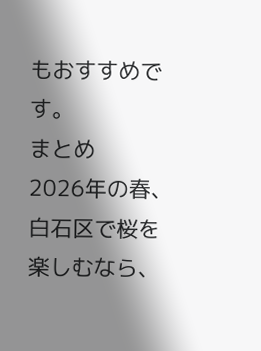もおすすめです。
まとめ
2026年の春、白石区で桜を楽しむなら、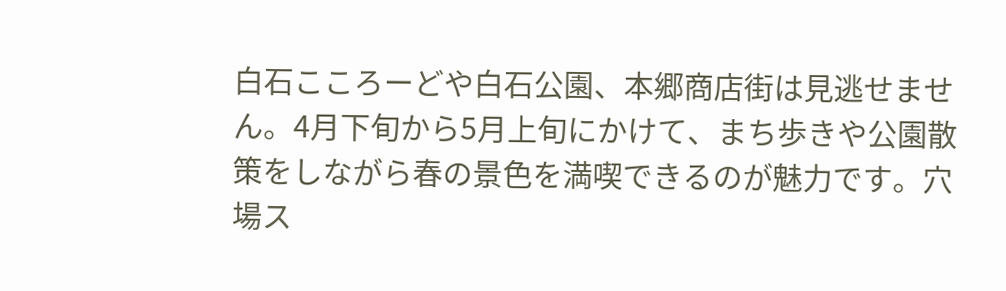白石こころーどや白石公園、本郷商店街は見逃せません。4月下旬から5月上旬にかけて、まち歩きや公園散策をしながら春の景色を満喫できるのが魅力です。穴場ス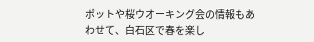ポットや桜ウオーキング会の情報もあわせて、白石区で春を楽し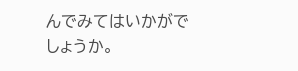んでみてはいかがでしょうか。